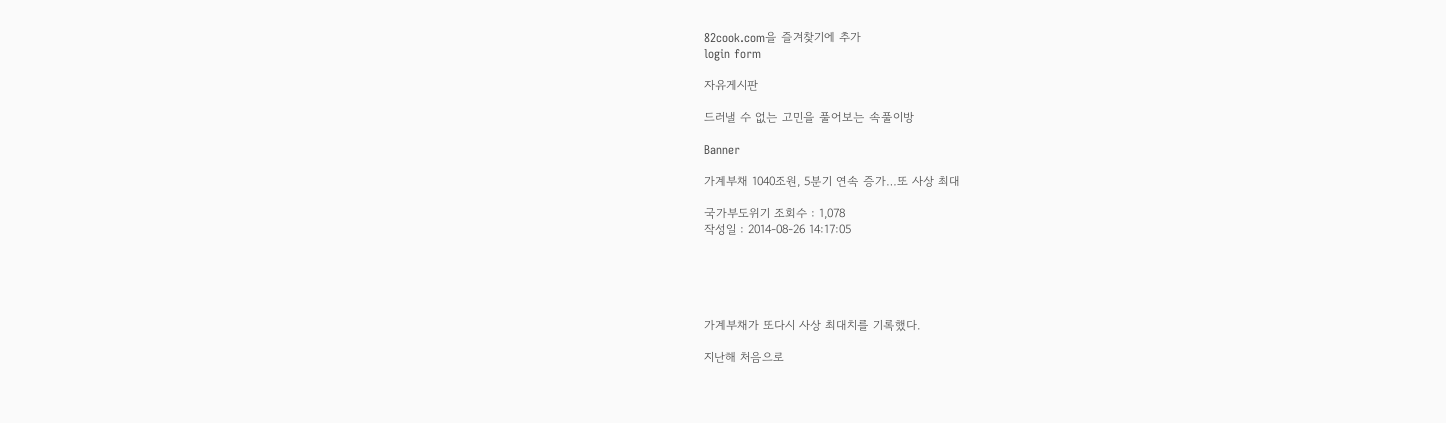82cook.com을 즐겨찾기에 추가
login form

자유게시판

드러낼 수 없는 고민을 풀어보는 속풀이방

Banner

가계부채 1040조원, 5분기 연속 증가…또 사상 최대

국가부도위기 조회수 : 1,078
작성일 : 2014-08-26 14:17:05





가계부채가 또다시 사상 최대치를 기록했다.

지난해 처음으로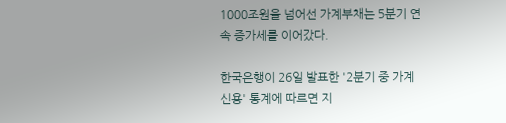1000조원을 넘어선 가계부채는 5분기 연속 증가세를 이어갔다.

한국은행이 26일 발표한 '2분기 중 가계신용' 통계에 따르면 지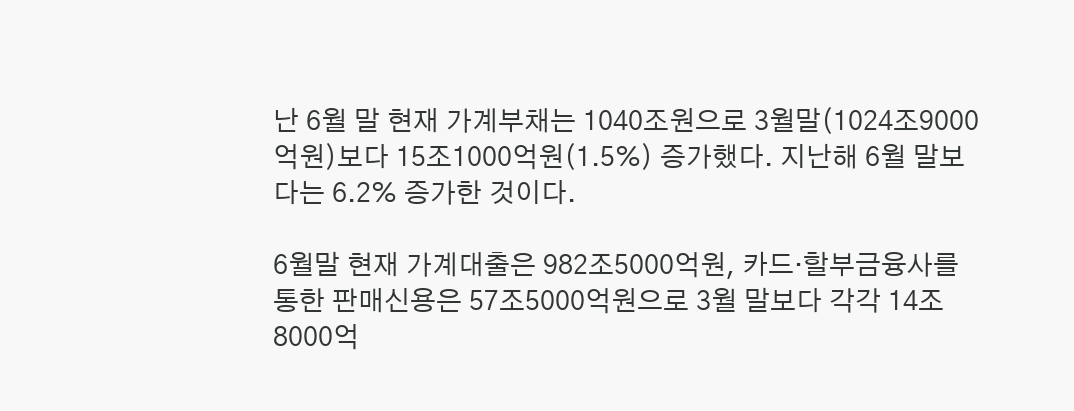난 6월 말 현재 가계부채는 1040조원으로 3월말(1024조9000억원)보다 15조1000억원(1.5%) 증가했다. 지난해 6월 말보다는 6.2% 증가한 것이다.

6월말 현재 가계대출은 982조5000억원, 카드·할부금융사를 통한 판매신용은 57조5000억원으로 3월 말보다 각각 14조8000억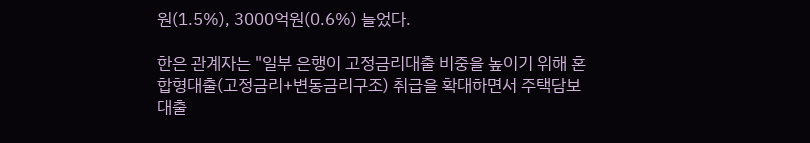원(1.5%), 3000억원(0.6%) 늘었다.

한은 관계자는 "일부 은행이 고정금리대출 비중을 높이기 위해 혼합형대출(고정금리+변동금리구조) 취급을 확대하면서 주택담보대출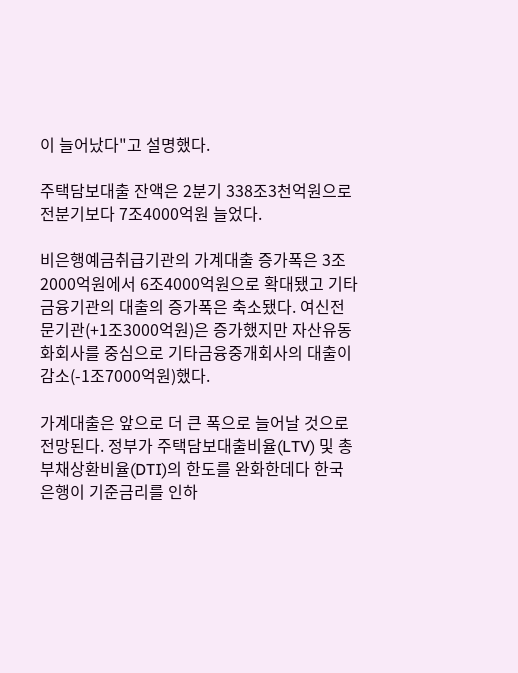이 늘어났다"고 설명했다.

주택담보대출 잔액은 2분기 338조3천억원으로 전분기보다 7조4000억원 늘었다.

비은행예금취급기관의 가계대출 증가폭은 3조2000억원에서 6조4000억원으로 확대됐고 기타금융기관의 대출의 증가폭은 축소됐다. 여신전문기관(+1조3000억원)은 증가했지만 자산유동화회사를 중심으로 기타금융중개회사의 대출이 감소(-1조7000억원)했다.

가계대출은 앞으로 더 큰 폭으로 늘어날 것으로 전망된다. 정부가 주택담보대출비율(LTV) 및 총부채상환비율(DTI)의 한도를 완화한데다 한국은행이 기준금리를 인하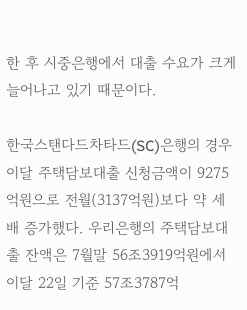한 후 시중은행에서 대출 수요가 크게 늘어나고 있기 때문이다.

한국스탠다드차타드(SC)은행의 경우 이달 주택담보대출 신청금액이 9275억원으로 전월(3137억원)보다 약 세 배 증가했다. 우리은행의 주택담보대출 잔액은 7월말 56조3919억원에서 이달 22일 기준 57조3787억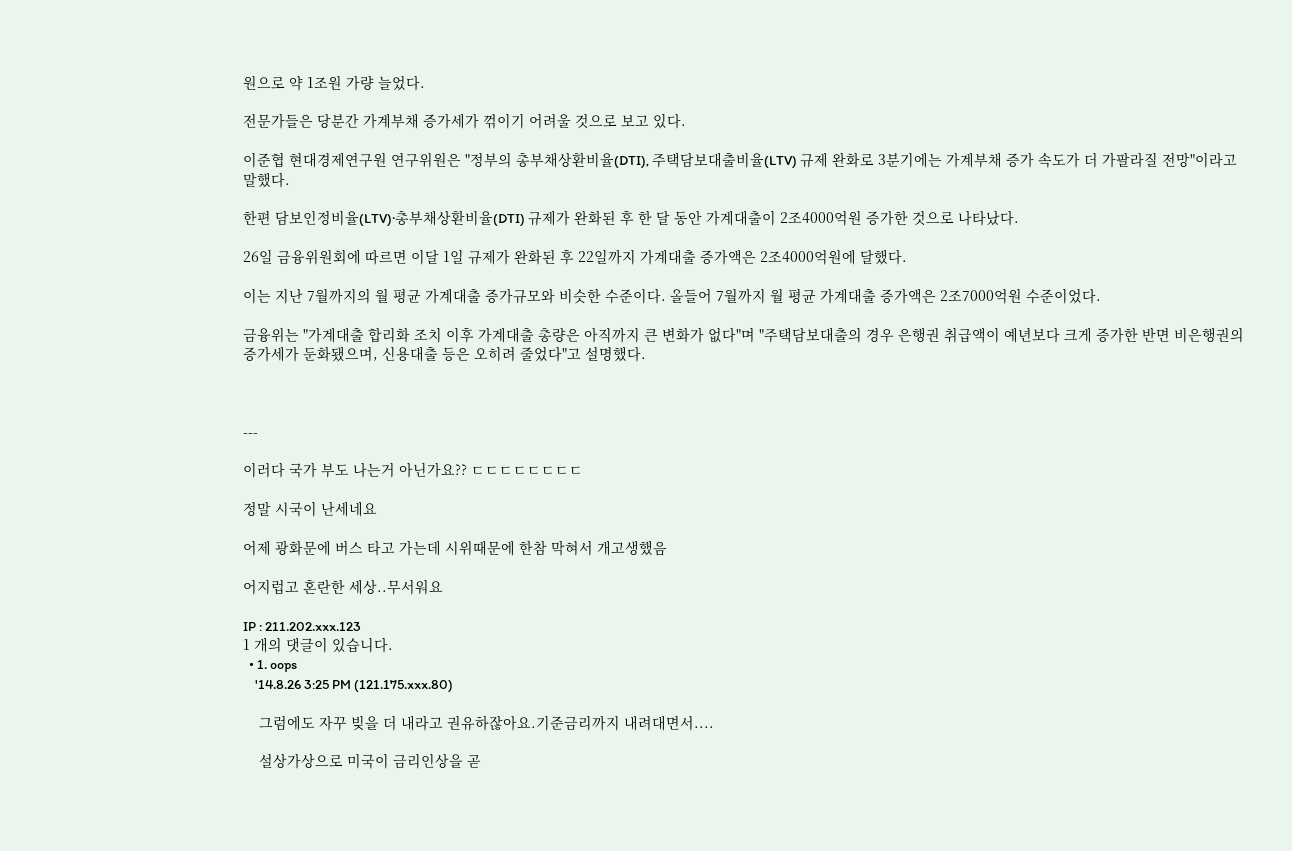원으로 약 1조원 가량 늘었다.

전문가들은 당분간 가계부채 증가세가 꺾이기 어려울 것으로 보고 있다.

이준협 현대경제연구원 연구위원은 "정부의 총부채상환비율(DTI), 주택담보대출비율(LTV) 규제 완화로 3분기에는 가계부채 증가 속도가 더 가팔라질 전망"이라고 말했다.

한편 담보인정비율(LTV)·총부채상환비율(DTI) 규제가 완화된 후 한 달 동안 가계대출이 2조4000억원 증가한 것으로 나타났다.

26일 금융위원회에 따르면 이달 1일 규제가 완화된 후 22일까지 가계대출 증가액은 2조4000억원에 달했다.

이는 지난 7월까지의 월 평균 가계대출 증가규모와 비슷한 수준이다. 올들어 7월까지 월 평균 가계대출 증가액은 2조7000억원 수준이었다.

금융위는 "가계대출 합리화 조치 이후 가계대출 총량은 아직까지 큰 변화가 없다"며 "주택담보대출의 경우 은행권 취급액이 예년보다 크게 증가한 반면 비은행권의 증가세가 둔화됐으며, 신용대출 등은 오히려 줄었다"고 설명했다.



---

이러다 국가 부도 나는거 아닌가요?? ㄷㄷㄷㄷㄷㄷㄷㄷ

정말 시국이 난세네요

어제 광화문에 버스 타고 가는데 시위때문에 한참 막혀서 개고생했음

어지럽고 혼란한 세상..무서워요

IP : 211.202.xxx.123
1 개의 댓글이 있습니다.
  • 1. oops
    '14.8.26 3:25 PM (121.175.xxx.80)

    그럼에도 자꾸 빚을 더 내라고 권유하잖아요.기준금리까지 내려대면서....

    설상가상으로 미국이 금리인상을 곧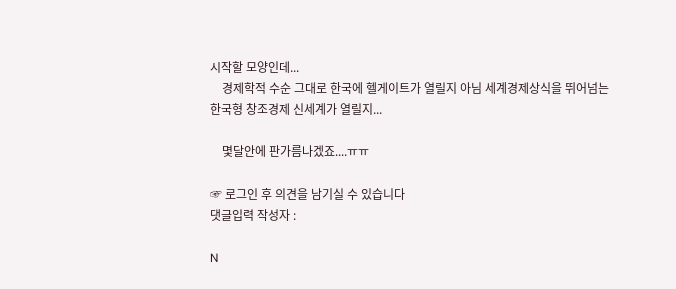시작할 모양인데...
    경제학적 수순 그대로 한국에 헬게이트가 열릴지 아님 세계경제상식을 뛰어넘는 한국형 창조경제 신세계가 열릴지...

    몇달안에 판가름나겠죠....ㅠㅠ

☞ 로그인 후 의견을 남기실 수 있습니다
댓글입력 작성자 :

N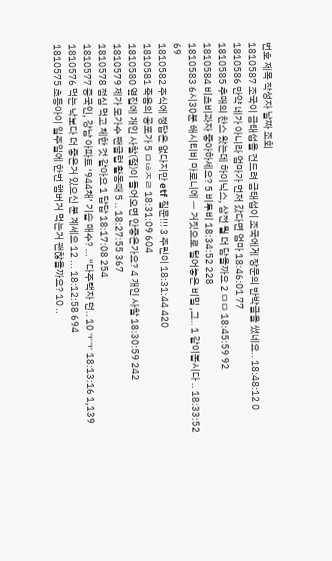번호 제목 작성자 날짜 조회
1810587 조국이 금태섭을 건드려 금태섭이 조국에게 장문의 반박글을 썼네요.. 18:48:12 0
1810586 만약 네가 아니라 엄마가 먼저 갔다면 엄마 18:46:01 77
1810585 추매의 찬스 왔는데 하이닉스, 삼전 뭘 더 담을까요 2 ㅁㅁ 18:45:59 92
1810584 비쵸비과자 좋아하세요? 5 비투비 18:34:52 228
1810583 6시30분 해시티비 마로니에 ㅡ 거짓으로 털어놓은 비밀 ,그.. 1 같이봅시다 .. 18:33:52 69
1810582 주식에 정답은 없다지만 etf 질문!!! 3 주린이 18:31:44 420
1810581 죽음의 공포가 5 ㅁㄶㅈㄹ 18:31:09 604
1810580 옆집에 개인 사찰(절)이 들어오면 안좋은가요? 4 개인 사찰 18:30:59 242
1810579 제가 모가수 팬글럽 활동때 5 .. 18:27:55 367
1810578 점심 먹고 체한 것 같아요 1 답답 18:17:08 254
1810577 중국인, 강남 아파트 ‘944채’ 기습 매수? … “다주택자 던.. 10 ㅜㅜ 18:13:16 1,139
1810576 먹는 낙보다 더 좋은거 있으신 분 계세요 12 ... 18:12:58 694
1810575 초등아이 일주일에 한번 햄버거 먹는거 괜찮을까요? 10 ..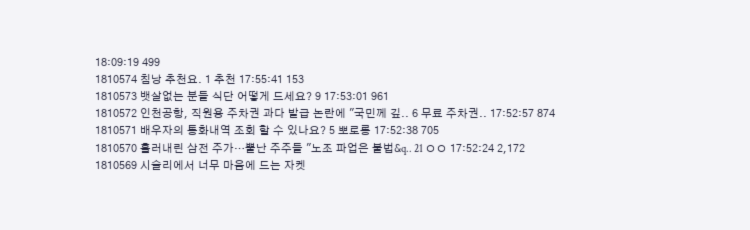18:09:19 499
1810574 침낭 추천요. 1 추천 17:55:41 153
1810573 뱃살없는 분들 식단 어떻게 드세요? 9 17:53:01 961
1810572 인천공항, 직원용 주차권 과다 발급 논란에 "국민께 깊.. 6 무료 주차권.. 17:52:57 874
1810571 배우자의 통화내역 조회 할 수 있나요? 5 뽀로롱 17:52:38 705
1810570 흘러내린 삼전 주가…뿔난 주주들 "노조 파업은 불법&q.. 21 ㅇㅇ 17:52:24 2,172
1810569 시슬리에서 너무 마음에 드는 자켓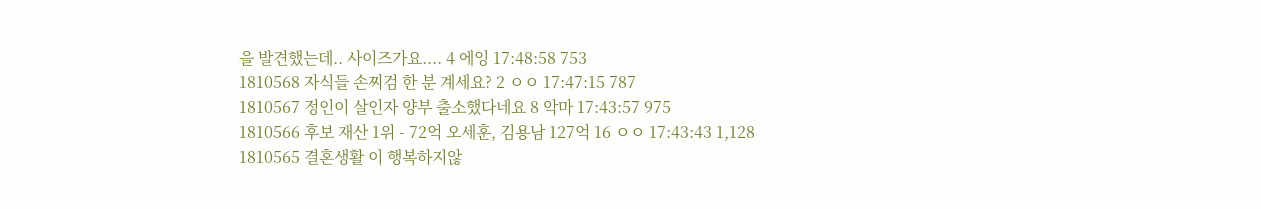을 발견했는데.. 사이즈가요.... 4 에잉 17:48:58 753
1810568 자식들 손찌검 한 분 계세요? 2 ㅇㅇ 17:47:15 787
1810567 정인이 살인자 양부 출소했다네요 8 악마 17:43:57 975
1810566 후보 재산 1위 - 72억 오세훈, 김용남 127억 16 ㅇㅇ 17:43:43 1,128
1810565 결혼생활 이 행복하지않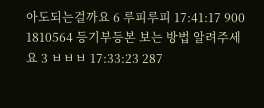아도되는걸까요 6 루피루피 17:41:17 900
1810564 등기부등본 보는 방법 알려주세요 3 ㅂㅂㅂ 17:33:23 287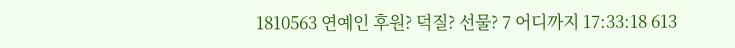1810563 연예인 후원? 덕질? 선물? 7 어디까지 17:33:18 613